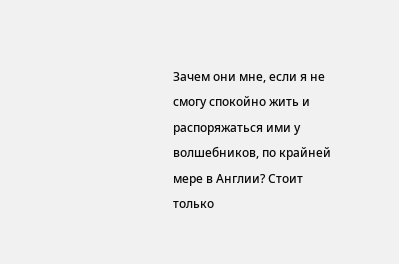Зачем они мне, если я не смогу спокойно жить и распоряжаться ими у волшебников, по крайней мере в Англии? Стоит только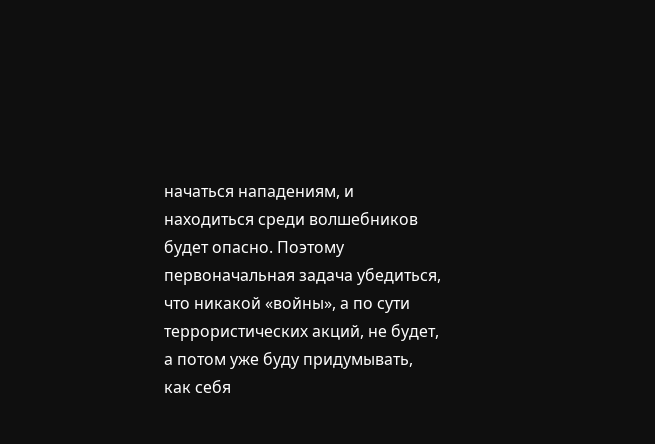начаться нападениям, и находиться среди волшебников будет опасно. Поэтому первоначальная задача убедиться, что никакой «войны», а по сути террористических акций, не будет, а потом уже буду придумывать, как себя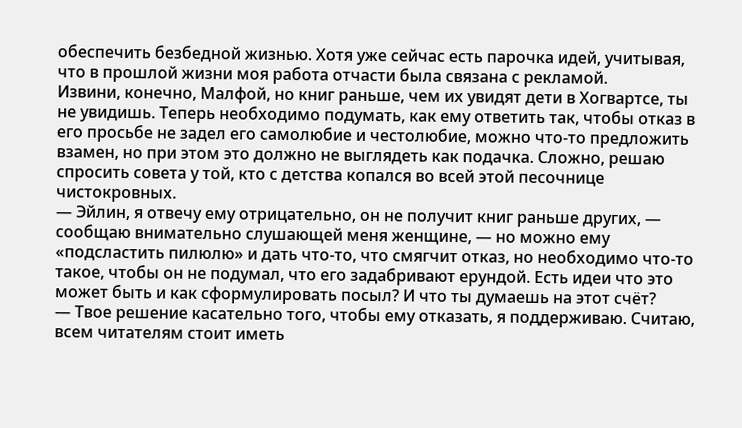обеспечить безбедной жизнью. Хотя уже сейчас есть парочка идей, учитывая, что в прошлой жизни моя работа отчасти была связана с рекламой.
Извини, конечно, Малфой, но книг раньше, чем их увидят дети в Хогвартсе, ты не увидишь. Теперь необходимо подумать, как ему ответить так, чтобы отказ в его просьбе не задел его самолюбие и честолюбие, можно что-то предложить взамен, но при этом это должно не выглядеть как подачка. Сложно, решаю спросить совета у той, кто с детства копался во всей этой песочнице чистокровных.
— Эйлин, я отвечу ему отрицательно, он не получит книг раньше других, — сообщаю внимательно слушающей меня женщине, — но можно ему «подсластить пилюлю» и дать что-то, что смягчит отказ, но необходимо что-то такое, чтобы он не подумал, что его задабривают ерундой. Есть идеи что это может быть и как сформулировать посыл? И что ты думаешь на этот счёт?
— Твое решение касательно того, чтобы ему отказать, я поддерживаю. Считаю, всем читателям стоит иметь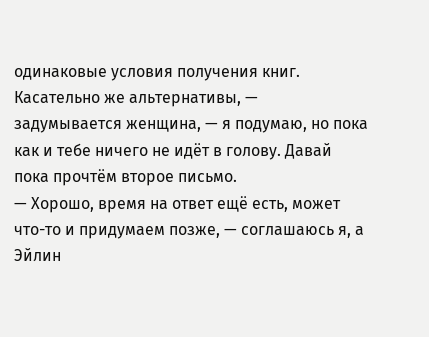одинаковые условия получения книг. Касательно же альтернативы, — задумывается женщина, — я подумаю, но пока как и тебе ничего не идёт в голову. Давай пока прочтём второе письмо.
— Хорошо, время на ответ ещё есть, может что-то и придумаем позже, — соглашаюсь я, а Эйлин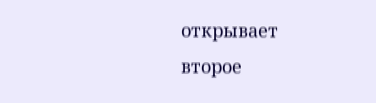открывает второе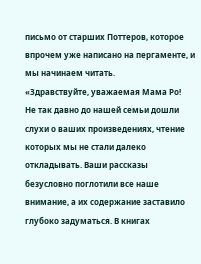письмо от старших Поттеров, которое впрочем уже написано на пергаменте, и мы начинаем читать.
«Здравствуйте, уважаемая Мама Ро!
Не так давно до нашей семьи дошли слухи о ваших произведениях, чтение которых мы не стали далеко откладывать. Ваши рассказы безусловно поглотили все наше внимание, а их содержание заставило глубоко задуматься. В книгах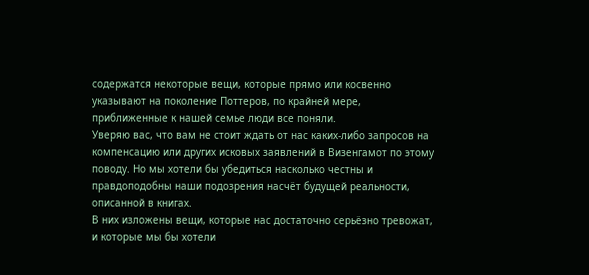содержатся некоторые вещи, которые прямо или косвенно указывают на поколение Поттеров, по крайней мере, приближенные к нашей семье люди все поняли.
Уверяю вас, что вам не стоит ждать от нас каких-либо запросов на компенсацию или других исковых заявлений в Визенгамот по этому поводу. Но мы хотели бы убедиться насколько честны и правдоподобны наши подозрения насчёт будущей реальности, описанной в книгах.
В них изложены вещи, которые нас достаточно серьёзно тревожат, и которые мы бы хотели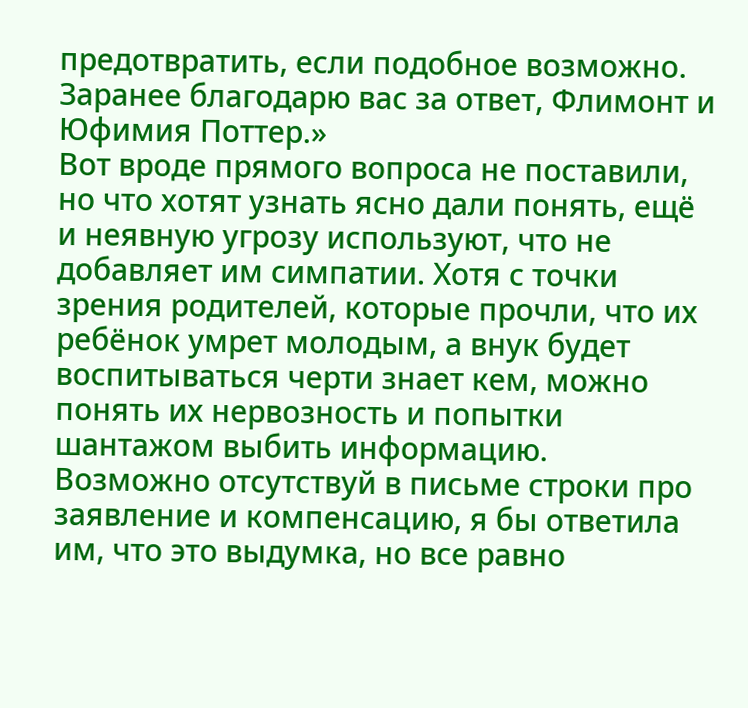предотвратить, если подобное возможно.
Заранее благодарю вас за ответ, Флимонт и Юфимия Поттер.»
Вот вроде прямого вопроса не поставили, но что хотят узнать ясно дали понять, ещё и неявную угрозу используют, что не добавляет им симпатии. Хотя с точки зрения родителей, которые прочли, что их ребёнок умрет молодым, а внук будет воспитываться черти знает кем, можно понять их нервозность и попытки шантажом выбить информацию. Возможно отсутствуй в письме строки про заявление и компенсацию, я бы ответила им, что это выдумка, но все равно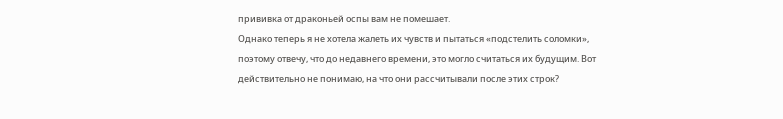прививка от драконьей оспы вам не помешает.
Однако теперь я не хотела жалеть их чувств и пытаться «подстелить соломки», поэтому отвечу, что до недавнего времени, это могло считаться их будущим. Вот действительно не понимаю, на что они рассчитывали после этих строк?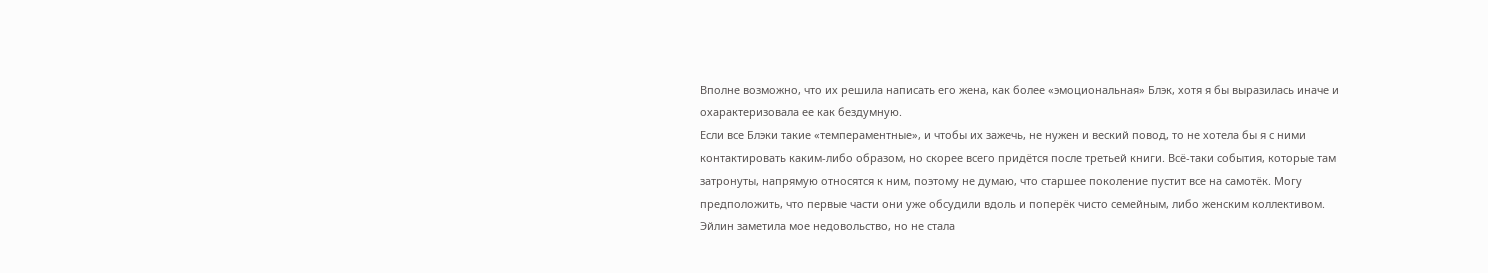Вполне возможно, что их решила написать его жена, как более «эмоциональная» Блэк, хотя я бы выразилась иначе и охарактеризовала ее как бездумную.
Если все Блэки такие «темпераментные», и чтобы их зажечь, не нужен и веский повод, то не хотела бы я с ними контактировать каким-либо образом, но скорее всего придётся после третьей книги. Всё-таки события, которые там затронуты, напрямую относятся к ним, поэтому не думаю, что старшее поколение пустит все на самотёк. Могу предположить, что первые части они уже обсудили вдоль и поперёк чисто семейным, либо женским коллективом.
Эйлин заметила мое недовольство, но не стала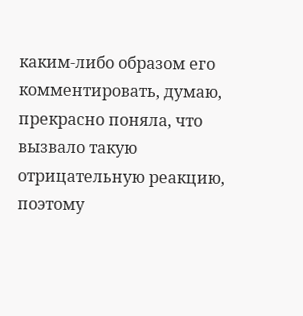каким-либо образом его комментировать, думаю, прекрасно поняла, что вызвало такую отрицательную реакцию, поэтому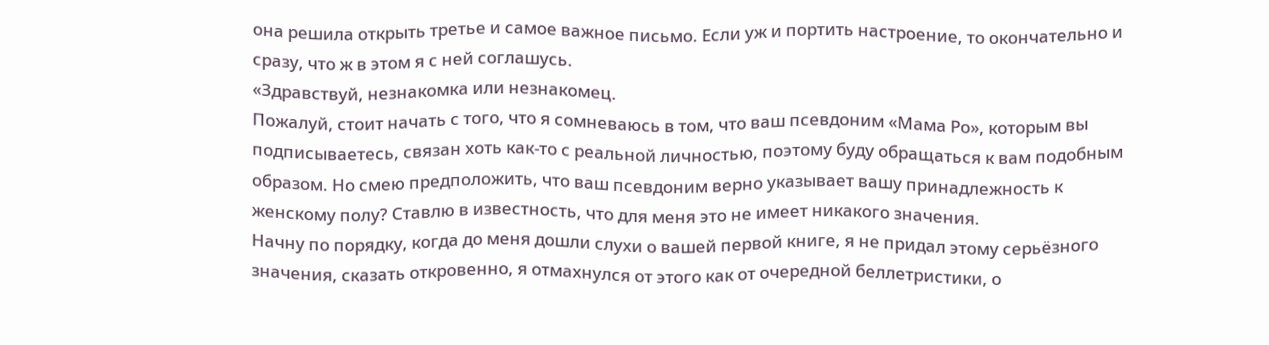она решила открыть третье и самое важное письмо. Если уж и портить настроение, то окончательно и сразу, что ж в этом я с ней соглашусь.
«Здравствуй, незнакомка или незнакомец.
Пожалуй, стоит начать с того, что я сомневаюсь в том, что ваш псевдоним «Мама Ро», которым вы подписываетесь, связан хоть как-то с реальной личностью, поэтому буду обращаться к вам подобным образом. Но смею предположить, что ваш псевдоним верно указывает вашу принадлежность к женскому полу? Ставлю в известность, что для меня это не имеет никакого значения.
Начну по порядку, когда до меня дошли слухи о вашей первой книге, я не придал этому серьёзного значения, сказать откровенно, я отмахнулся от этого как от очередной беллетристики, о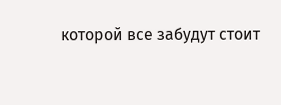которой все забудут стоит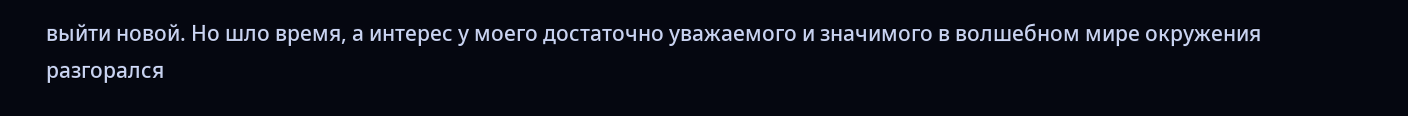выйти новой. Но шло время, а интерес у моего достаточно уважаемого и значимого в волшебном мире окружения разгорался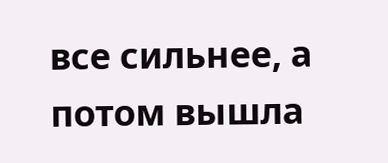все сильнее, а потом вышла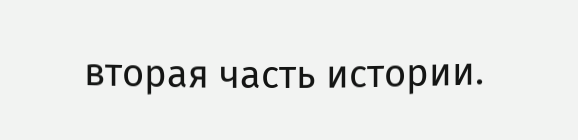вторая часть истории.